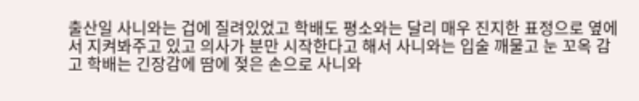출산일 사니와는 겁에 질려있었고 학배도 평소와는 달리 매우 진지한 표정으로 옆에서 지켜봐주고 있고 의사가 분만 시작한다고 해서 사니와는 입술 깨물고 눈 꼬옥 감고 학배는 긴장감에 땀에 젖은 손으로 사니와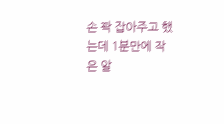손 꽉 잡아주고 했는데 1분만에 작은 알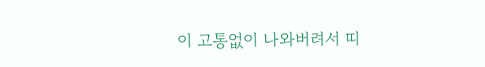이 고통없이 나와버려서 띠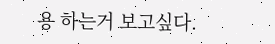용 하는거 보고싶다.